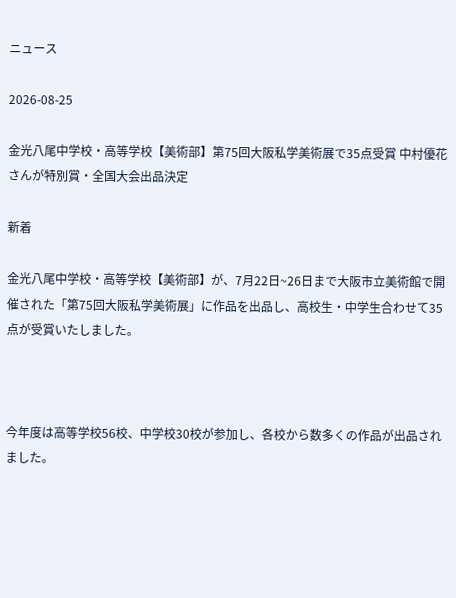ニュース

2026-08-25

金光八尾中学校・高等学校【美術部】第75回大阪私学美術展で35点受賞 中村優花さんが特別賞・全国大会出品決定

新着

金光八尾中学校・高等学校【美術部】が、7月22日~26日まで大阪市立美術館で開催された「第75回大阪私学美術展」に作品を出品し、高校生・中学生合わせて35点が受賞いたしました。



今年度は高等学校56校、中学校30校が参加し、各校から数多くの作品が出品されました。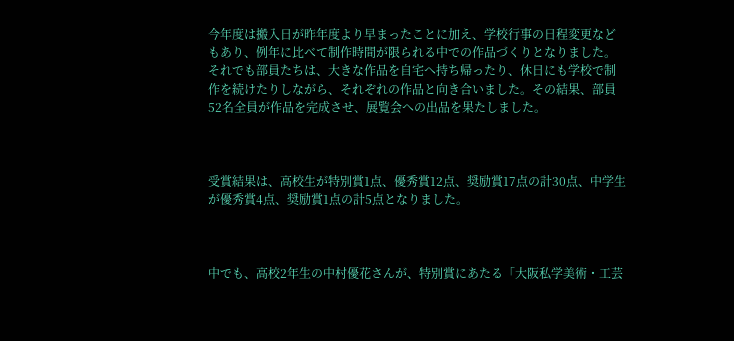今年度は搬入日が昨年度より早まったことに加え、学校行事の日程変更などもあり、例年に比べて制作時間が限られる中での作品づくりとなりました。それでも部員たちは、大きな作品を自宅へ持ち帰ったり、休日にも学校で制作を続けたりしながら、それぞれの作品と向き合いました。その結果、部員52名全員が作品を完成させ、展覧会への出品を果たしました。



受賞結果は、高校生が特別賞1点、優秀賞12点、奨励賞17点の計30点、中学生が優秀賞4点、奨励賞1点の計5点となりました。



中でも、高校2年生の中村優花さんが、特別賞にあたる「大阪私学美術・工芸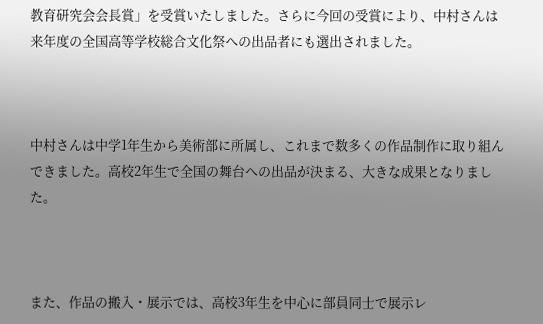教育研究会会長賞」を受賞いたしました。さらに今回の受賞により、中村さんは来年度の全国高等学校総合文化祭への出品者にも選出されました。



中村さんは中学1年生から美術部に所属し、これまで数多くの作品制作に取り組んできました。高校2年生で全国の舞台への出品が決まる、大きな成果となりました。



また、作品の搬入・展示では、高校3年生を中心に部員同士で展示レ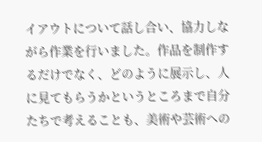イアウトについて話し合い、協力しながら作業を行いました。作品を制作するだけでなく、どのように展示し、人に見てもらうかというところまで自分たちで考えることも、美術や芸術への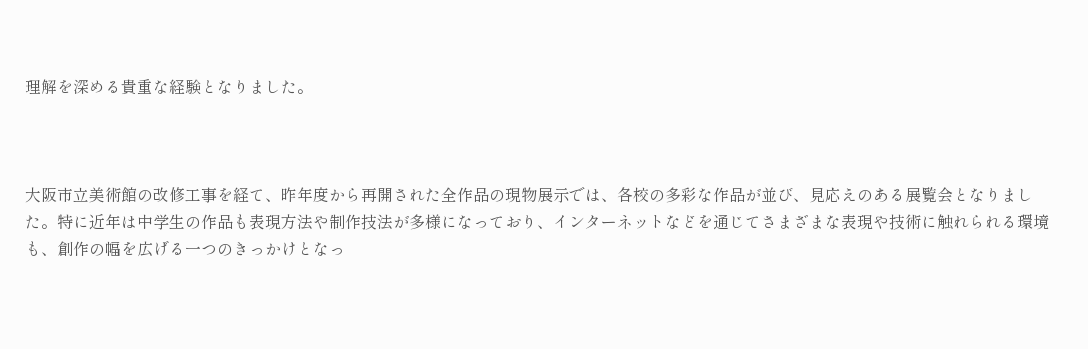理解を深める貴重な経験となりました。



大阪市立美術館の改修工事を経て、昨年度から再開された全作品の現物展示では、各校の多彩な作品が並び、見応えのある展覧会となりました。特に近年は中学生の作品も表現方法や制作技法が多様になっており、インターネットなどを通じてさまざまな表現や技術に触れられる環境も、創作の幅を広げる一つのきっかけとなっ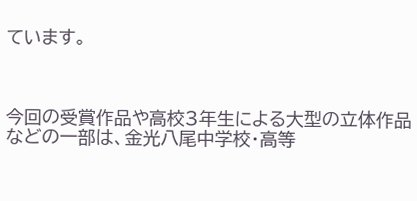ています。



今回の受賞作品や高校3年生による大型の立体作品などの一部は、金光八尾中学校・高等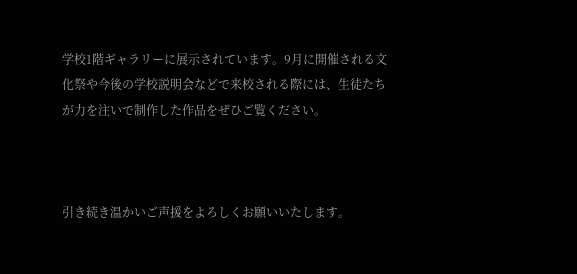学校1階ギャラリーに展示されています。9月に開催される文化祭や今後の学校説明会などで来校される際には、生徒たちが力を注いで制作した作品をぜひご覧ください。



引き続き温かいご声援をよろしくお願いいたします。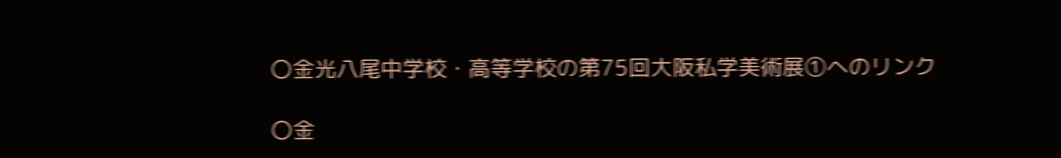〇金光八尾中学校・高等学校の第75回大阪私学美術展①へのリンク

〇金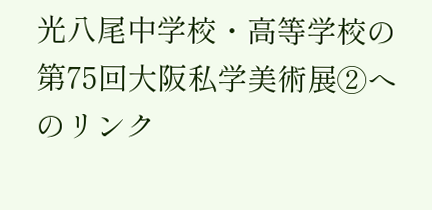光八尾中学校・高等学校の第75回大阪私学美術展②へのリンク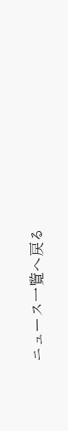ニュース一覧へ戻る